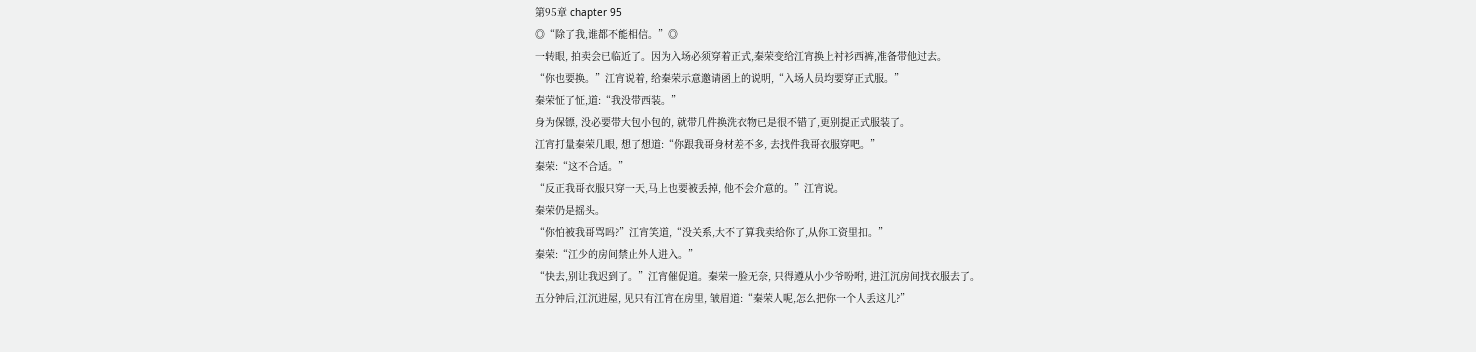第95章 chapter 95
◎“除了我,谁都不能相信。”◎
一转眼, 拍卖会已临近了。因为入场必须穿着正式,秦荣变给江宵换上衬衫西裤,准备带他过去。
“你也要换。”江宵说着, 给秦荣示意邀请函上的说明,“入场人员均要穿正式服。”
秦荣怔了怔,道:“我没带西装。”
身为保镖, 没必要带大包小包的, 就带几件换洗衣物已是很不错了,更别提正式服装了。
江宵打量秦荣几眼, 想了想道:“你跟我哥身材差不多, 去找件我哥衣服穿吧。”
秦荣:“这不合适。”
“反正我哥衣服只穿一天,马上也要被丢掉, 他不会介意的。”江宵说。
秦荣仍是摇头。
“你怕被我哥骂吗?”江宵笑道,“没关系,大不了算我卖给你了,从你工资里扣。”
秦荣:“江少的房间禁止外人进入。”
“快去,别让我迟到了。”江宵催促道。秦荣一脸无奈, 只得遵从小少爷吩咐, 进江沉房间找衣服去了。
五分钟后,江沉进屋, 见只有江宵在房里, 皱眉道:“秦荣人呢,怎么把你一个人丢这儿?”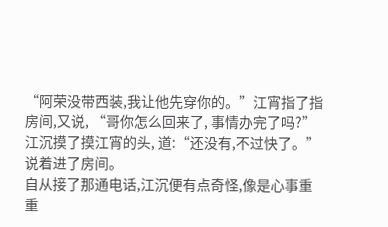“阿荣没带西装,我让他先穿你的。”江宵指了指房间,又说, “哥你怎么回来了, 事情办完了吗?”
江沉摸了摸江宵的头, 道:“还没有,不过快了。”说着进了房间。
自从接了那通电话,江沉便有点奇怪,像是心事重重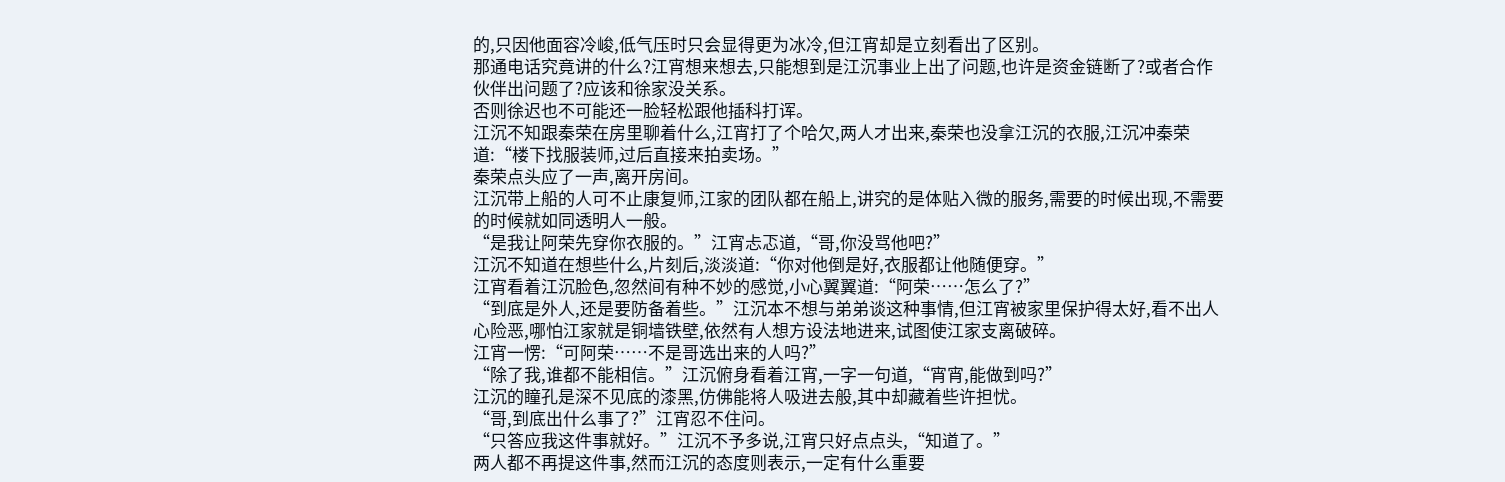的,只因他面容冷峻,低气压时只会显得更为冰冷,但江宵却是立刻看出了区别。
那通电话究竟讲的什么?江宵想来想去,只能想到是江沉事业上出了问题,也许是资金链断了?或者合作伙伴出问题了?应该和徐家没关系。
否则徐迟也不可能还一脸轻松跟他插科打诨。
江沉不知跟秦荣在房里聊着什么,江宵打了个哈欠,两人才出来,秦荣也没拿江沉的衣服,江沉冲秦荣道:“楼下找服装师,过后直接来拍卖场。”
秦荣点头应了一声,离开房间。
江沉带上船的人可不止康复师,江家的团队都在船上,讲究的是体贴入微的服务,需要的时候出现,不需要的时候就如同透明人一般。
“是我让阿荣先穿你衣服的。”江宵忐忑道,“哥,你没骂他吧?”
江沉不知道在想些什么,片刻后,淡淡道:“你对他倒是好,衣服都让他随便穿。”
江宵看着江沉脸色,忽然间有种不妙的感觉,小心翼翼道:“阿荣……怎么了?”
“到底是外人,还是要防备着些。”江沉本不想与弟弟谈这种事情,但江宵被家里保护得太好,看不出人心险恶,哪怕江家就是铜墙铁壁,依然有人想方设法地进来,试图使江家支离破碎。
江宵一愣:“可阿荣……不是哥选出来的人吗?”
“除了我,谁都不能相信。”江沉俯身看着江宵,一字一句道,“宵宵,能做到吗?”
江沉的瞳孔是深不见底的漆黑,仿佛能将人吸进去般,其中却藏着些许担忧。
“哥,到底出什么事了?”江宵忍不住问。
“只答应我这件事就好。”江沉不予多说,江宵只好点点头,“知道了。”
两人都不再提这件事,然而江沉的态度则表示,一定有什么重要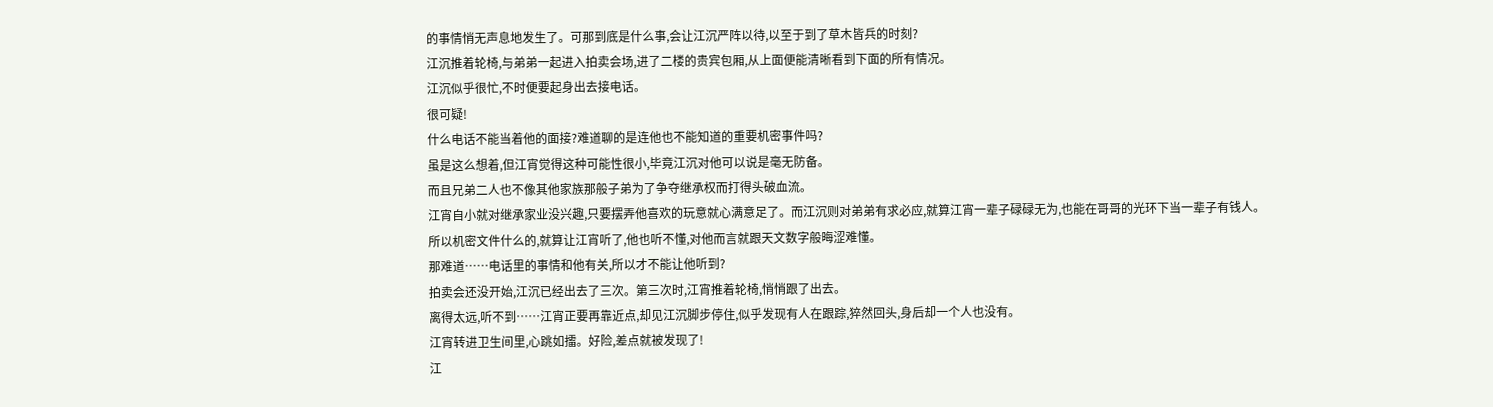的事情悄无声息地发生了。可那到底是什么事,会让江沉严阵以待,以至于到了草木皆兵的时刻?
江沉推着轮椅,与弟弟一起进入拍卖会场,进了二楼的贵宾包厢,从上面便能清晰看到下面的所有情况。
江沉似乎很忙,不时便要起身出去接电话。
很可疑!
什么电话不能当着他的面接?难道聊的是连他也不能知道的重要机密事件吗?
虽是这么想着,但江宵觉得这种可能性很小,毕竟江沉对他可以说是毫无防备。
而且兄弟二人也不像其他家族那般子弟为了争夺继承权而打得头破血流。
江宵自小就对继承家业没兴趣,只要摆弄他喜欢的玩意就心满意足了。而江沉则对弟弟有求必应,就算江宵一辈子碌碌无为,也能在哥哥的光环下当一辈子有钱人。
所以机密文件什么的,就算让江宵听了,他也听不懂,对他而言就跟天文数字般晦涩难懂。
那难道……电话里的事情和他有关,所以才不能让他听到?
拍卖会还没开始,江沉已经出去了三次。第三次时,江宵推着轮椅,悄悄跟了出去。
离得太远,听不到……江宵正要再靠近点,却见江沉脚步停住,似乎发现有人在跟踪,猝然回头,身后却一个人也没有。
江宵转进卫生间里,心跳如擂。好险,差点就被发现了!
江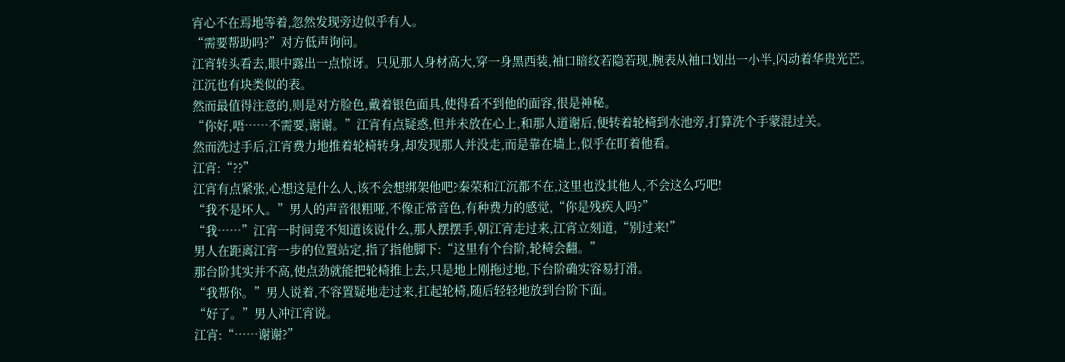宵心不在焉地等着,忽然发现旁边似乎有人。
“需要帮助吗?”对方低声询问。
江宵转头看去,眼中露出一点惊讶。只见那人身材高大,穿一身黑西装,袖口暗纹若隐若现,腕表从袖口划出一小半,闪动着华贵光芒。
江沉也有块类似的表。
然而最值得注意的,则是对方脸色,戴着银色面具,使得看不到他的面容,很是神秘。
“你好,唔……不需要,谢谢。”江宵有点疑惑,但并未放在心上,和那人道谢后,便转着轮椅到水池旁,打算洗个手蒙混过关。
然而洗过手后,江宵费力地推着轮椅转身,却发现那人并没走,而是靠在墙上,似乎在盯着他看。
江宵:“??”
江宵有点紧张,心想这是什么人,该不会想绑架他吧?秦荣和江沉都不在,这里也没其他人,不会这么巧吧!
“我不是坏人。”男人的声音很粗哑,不像正常音色,有种费力的感觉,“你是残疾人吗?”
“我……”江宵一时间竟不知道该说什么,那人摆摆手,朝江宵走过来,江宵立刻道,“别过来!”
男人在距离江宵一步的位置站定,指了指他脚下:“这里有个台阶,轮椅会翻。”
那台阶其实并不高,使点劲就能把轮椅推上去,只是地上刚拖过地,下台阶确实容易打滑。
“我帮你。”男人说着,不容置疑地走过来,扛起轮椅,随后轻轻地放到台阶下面。
“好了。”男人冲江宵说。
江宵:“……谢谢?”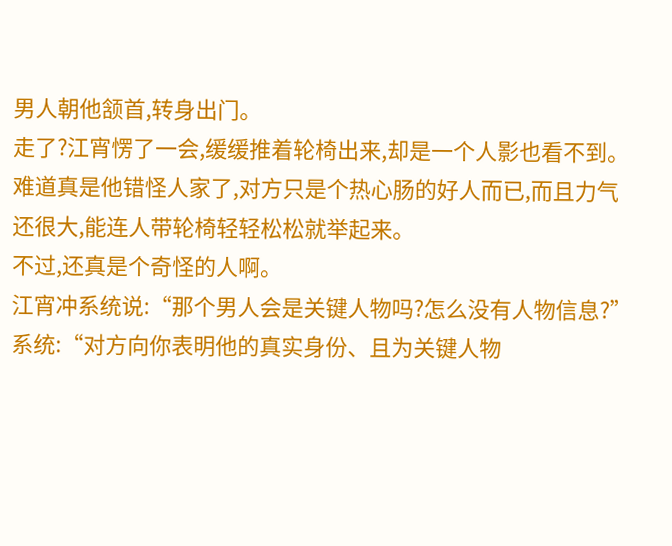男人朝他颔首,转身出门。
走了?江宵愣了一会,缓缓推着轮椅出来,却是一个人影也看不到。
难道真是他错怪人家了,对方只是个热心肠的好人而已,而且力气还很大,能连人带轮椅轻轻松松就举起来。
不过,还真是个奇怪的人啊。
江宵冲系统说:“那个男人会是关键人物吗?怎么没有人物信息?”
系统:“对方向你表明他的真实身份、且为关键人物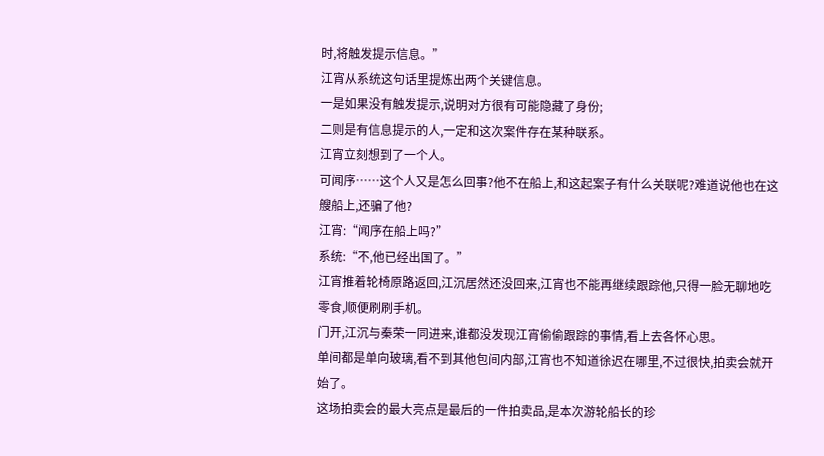时,将触发提示信息。”
江宵从系统这句话里提炼出两个关键信息。
一是如果没有触发提示,说明对方很有可能隐藏了身份;
二则是有信息提示的人,一定和这次案件存在某种联系。
江宵立刻想到了一个人。
可闻序……这个人又是怎么回事?他不在船上,和这起案子有什么关联呢?难道说他也在这艘船上,还骗了他?
江宵:“闻序在船上吗?”
系统:“不,他已经出国了。”
江宵推着轮椅原路返回,江沉居然还没回来,江宵也不能再继续跟踪他,只得一脸无聊地吃零食,顺便刷刷手机。
门开,江沉与秦荣一同进来,谁都没发现江宵偷偷跟踪的事情,看上去各怀心思。
单间都是单向玻璃,看不到其他包间内部,江宵也不知道徐迟在哪里,不过很快,拍卖会就开始了。
这场拍卖会的最大亮点是最后的一件拍卖品,是本次游轮船长的珍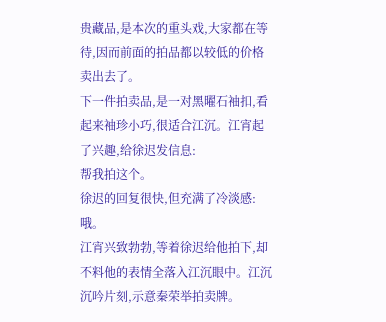贵藏品,是本次的重头戏,大家都在等待,因而前面的拍品都以较低的价格卖出去了。
下一件拍卖品,是一对黑曜石袖扣,看起来袖珍小巧,很适合江沉。江宵起了兴趣,给徐迟发信息:
帮我拍这个。
徐迟的回复很快,但充满了冷淡感:哦。
江宵兴致勃勃,等着徐迟给他拍下,却不料他的表情全落入江沉眼中。江沉沉吟片刻,示意秦荣举拍卖牌。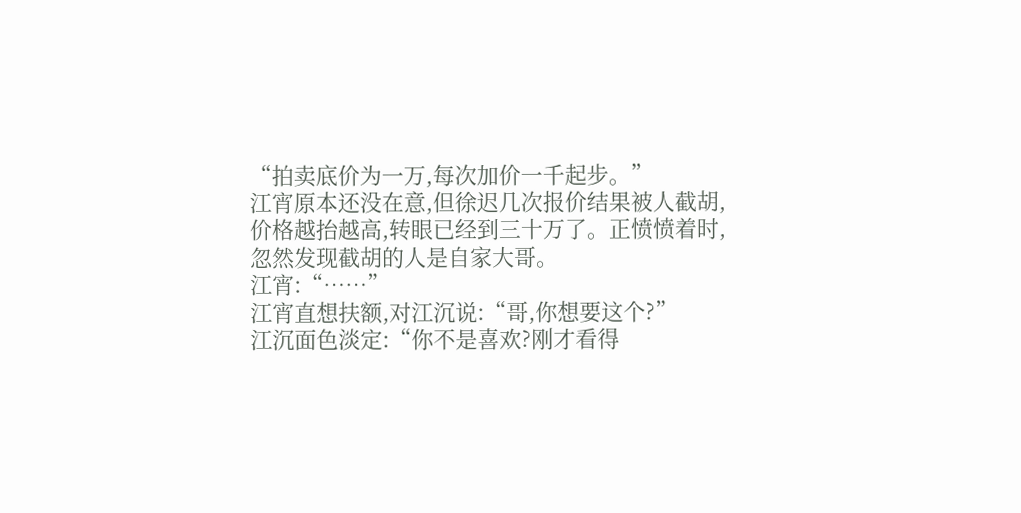“拍卖底价为一万,每次加价一千起步。”
江宵原本还没在意,但徐迟几次报价结果被人截胡,价格越抬越高,转眼已经到三十万了。正愤愤着时,忽然发现截胡的人是自家大哥。
江宵:“……”
江宵直想扶额,对江沉说:“哥,你想要这个?”
江沉面色淡定:“你不是喜欢?刚才看得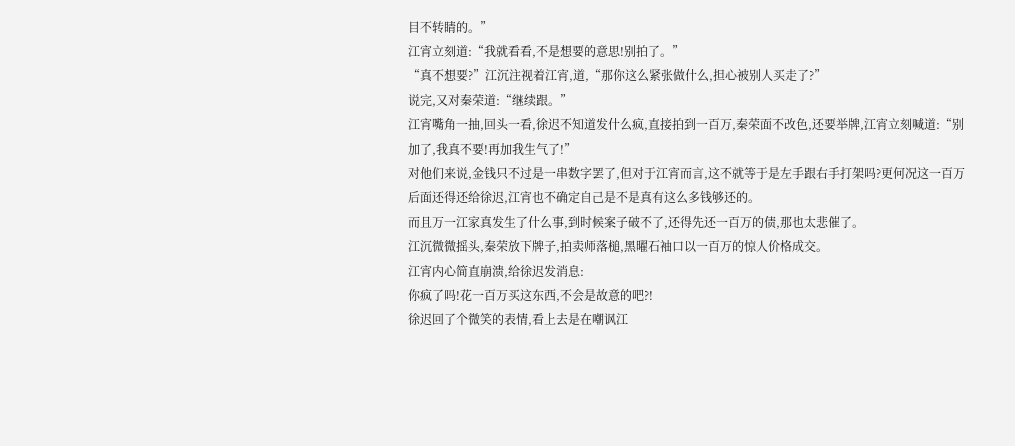目不转睛的。”
江宵立刻道:“我就看看,不是想要的意思!别拍了。”
“真不想要?”江沉注视着江宵,道,“那你这么紧张做什么,担心被别人买走了?”
说完,又对秦荣道:“继续跟。”
江宵嘴角一抽,回头一看,徐迟不知道发什么疯,直接拍到一百万,秦荣面不改色,还要举牌,江宵立刻喊道:“别加了,我真不要!再加我生气了!”
对他们来说,金钱只不过是一串数字罢了,但对于江宵而言,这不就等于是左手跟右手打架吗?更何况这一百万后面还得还给徐迟,江宵也不确定自己是不是真有这么多钱够还的。
而且万一江家真发生了什么事,到时候案子破不了,还得先还一百万的债,那也太悲催了。
江沉微微摇头,秦荣放下牌子,拍卖师落槌,黑曜石袖口以一百万的惊人价格成交。
江宵内心简直崩溃,给徐迟发消息:
你疯了吗!花一百万买这东西,不会是故意的吧?!
徐迟回了个微笑的表情,看上去是在嘲讽江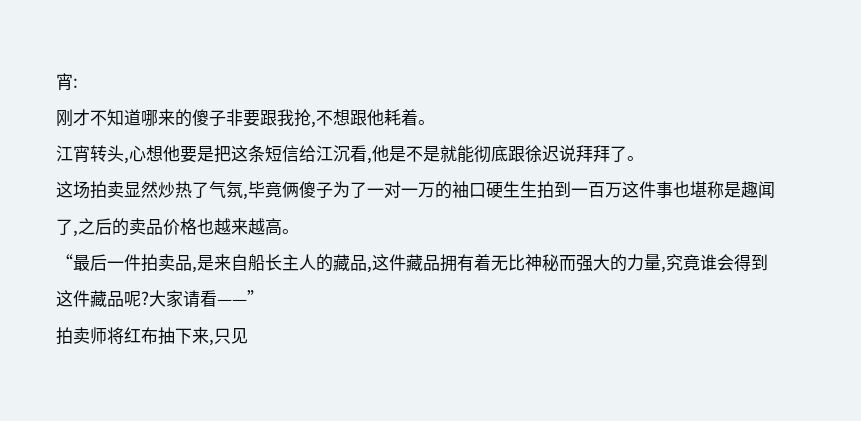宵:
刚才不知道哪来的傻子非要跟我抢,不想跟他耗着。
江宵转头,心想他要是把这条短信给江沉看,他是不是就能彻底跟徐迟说拜拜了。
这场拍卖显然炒热了气氛,毕竟俩傻子为了一对一万的袖口硬生生拍到一百万这件事也堪称是趣闻了,之后的卖品价格也越来越高。
“最后一件拍卖品,是来自船长主人的藏品,这件藏品拥有着无比神秘而强大的力量,究竟谁会得到这件藏品呢?大家请看——”
拍卖师将红布抽下来,只见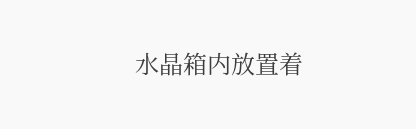水晶箱内放置着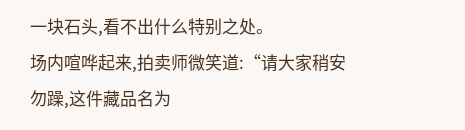一块石头,看不出什么特别之处。
场内喧哗起来,拍卖师微笑道:“请大家稍安勿躁,这件藏品名为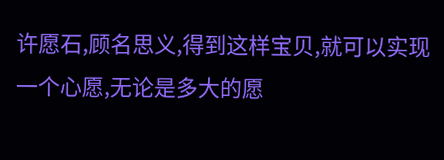许愿石,顾名思义,得到这样宝贝,就可以实现一个心愿,无论是多大的愿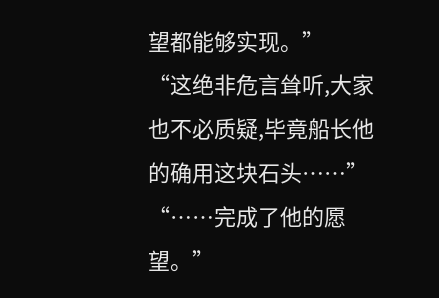望都能够实现。”
“这绝非危言耸听,大家也不必质疑,毕竟船长他的确用这块石头……”
“……完成了他的愿望。”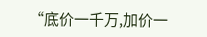“底价一千万,加价一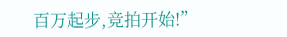百万起步,竞拍开始!”